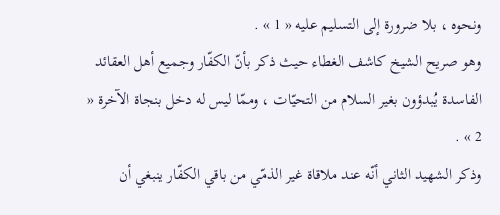ونحوه ، بلا ضرورة إلى التسليم عليه « 1 » .
وهو صريح الشيخ كاشف الغطاء حيث ذكر بأنّ الكفّار وجميع أهل العقائد الفاسدة يُبدؤون بغير السلام من التحيّات ، وممّا ليس له دخل بنجاة الآخرة « 2 » .
وذكر الشهيد الثاني أنّه عند ملاقاة غير الذمّي من باقي الكفّار ينبغي أن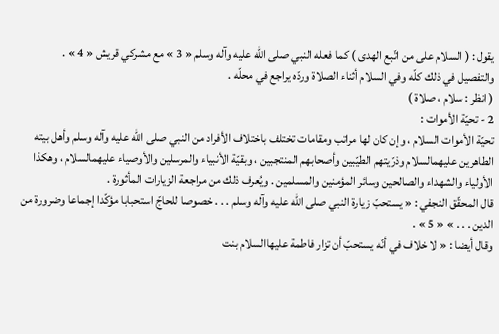يقول : ( السلام على من اتّبع الهدى ) كما فعله النبي صلى الله عليه وآله وسلم « 3 » مع مشركي قريش « 4 » .
والتفصيل في ذلك كلّه وفي السلام أثناء الصلاة وردّه يراجع في محلّه .
( انظر : سلام ، صلاة )
2 - تحيّة الأموات :
تحيّة الأموات السلام ، وإن كان لها مراتب ومقامات تختلف باختلاف الأفراد من النبي صلى الله عليه وآله وسلم وأهل بيته الطاهرين عليهمالسلام وذرّيتهم الطيّبين وأصحابهم المنتجبين ، وبقيّة الأنبياء والمرسلين والأوصياء عليهمالسلام ، وهكذا الأولياء والشهداء والصالحين وسائر المؤمنين والمسلمين . ويُعرف ذلك من مراجعة الزيارات المأثورة .
قال المحقّق النجفي : « يستحبّ زيارة النبي صلى الله عليه وآله وسلم . . . خصوصا للحاجّ استحبابا مؤكّدا إجماعا وضرورة من الدين . . . » « 5 » .
وقال أيضا : « لا خلاف في أنّه يستحبّ أن تزار فاطمة عليهاالسلام بنت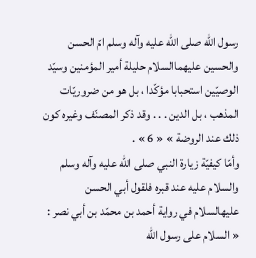رسول اللّه صلى الله عليه وآله وسلم امّ الحسن والحسين عليهماالسلام حليلة أمير المؤمنين وسيّد الوصيّين استحبابا مؤكّدا ، بل هو من ضروريّات المذهب ، بل الدين . . . وقد ذكر المصنّف وغيره كون ذلك عند الروضة » « 6 » .
وأمّا كيفيّة زيارة النبي صلى الله عليه وآله وسلم والسلام عليه عند قبره فلقول أبي الحسن عليهالسلام في رواية أحمد بن محمّد بن أبي نصر : « السلام على رسول اللّه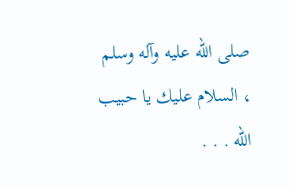صلى الله عليه وآله وسلم ، السلام عليك يا حبيب اللّه . . .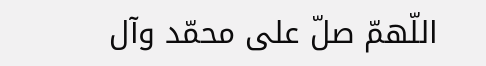اللّهمّ صلّ على محمّد وآل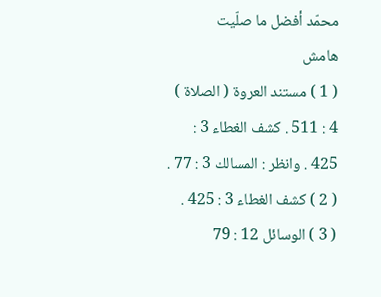محمّد أفضل ما صلّيت
هامش
( 1 ) مستند العروة ( الصلاة ) 4 : 511 . كشف الغطاء 3 : 425 . وانظر : المسالك 3 : 77 .
( 2 ) كشف الغطاء 3 : 425 .
( 3 ) الوسائل 12 : 79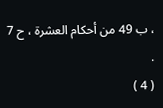، ب 49 من أحكام العشرة ، ح 7 .
( 4 )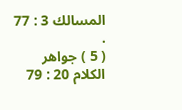المسالك 3 : 77 .
( 5 ) جواهر الكلام 20 : 79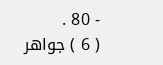- 80 .
( 6 ) جواهر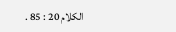الكلام 20 : 85 .